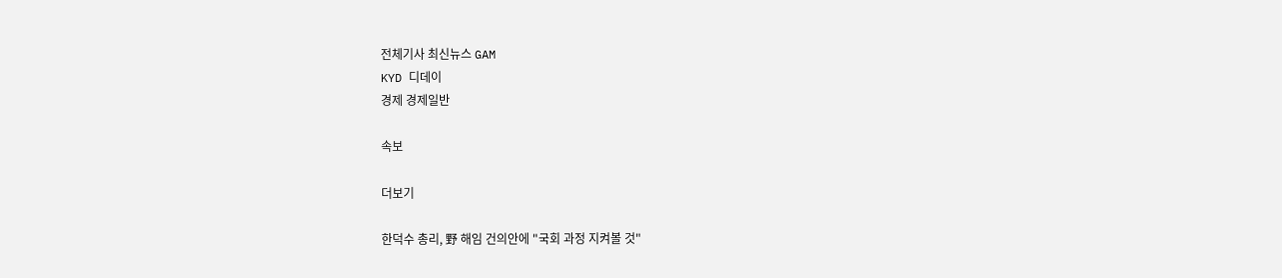전체기사 최신뉴스 GAM
KYD 디데이
경제 경제일반

속보

더보기

한덕수 총리, 野 해임 건의안에 "국회 과정 지켜볼 것"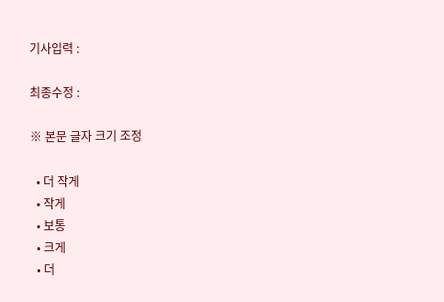기사입력 :

최종수정 :

※ 본문 글자 크기 조정

  • 더 작게
  • 작게
  • 보통
  • 크게
  • 더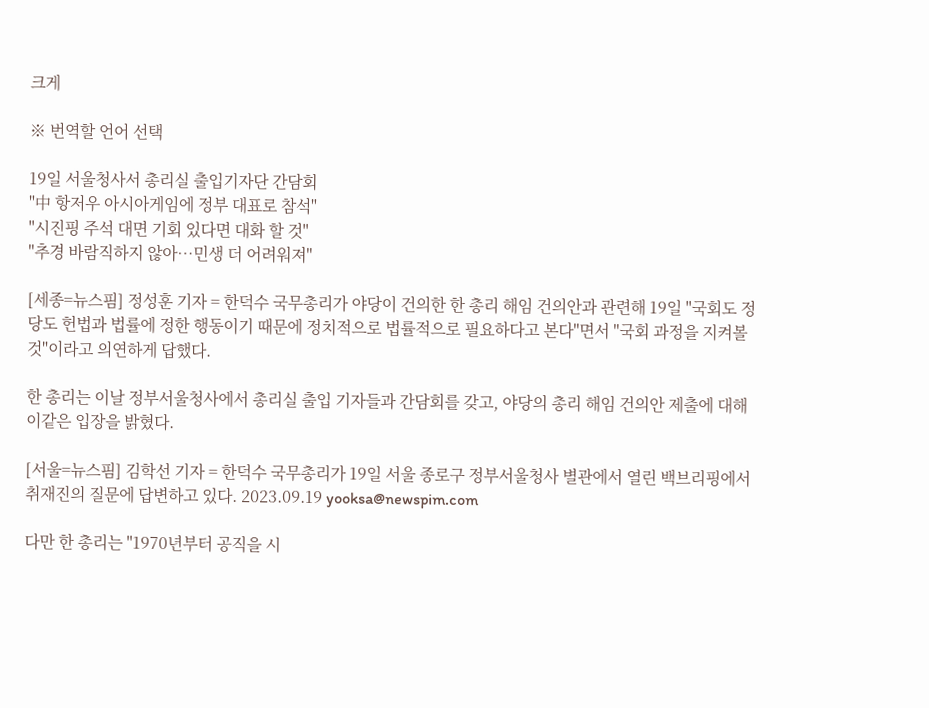크게

※ 번역할 언어 선택

19일 서울청사서 총리실 출입기자단 간담회
"中 항저우 아시아게임에 정부 대표로 참석"
"시진핑 주석 대면 기회 있다면 대화 할 것"
"추경 바람직하지 않아…민생 더 어려워져"

[세종=뉴스핌] 정성훈 기자 = 한덕수 국무총리가 야당이 건의한 한 총리 해임 건의안과 관련해 19일 "국회도 정당도 헌법과 법률에 정한 행동이기 때문에 정치적으로 법률적으로 필요하다고 본다"면서 "국회 과정을 지켜볼 것"이라고 의연하게 답했다.

한 총리는 이날 정부서울청사에서 총리실 출입 기자들과 간담회를 갖고, 야당의 총리 해임 건의안 제출에 대해 이같은 입장을 밝혔다.

[서울=뉴스핌] 김학선 기자 = 한덕수 국무총리가 19일 서울 종로구 정부서울청사 별관에서 열린 백브리핑에서 취재진의 질문에 답변하고 있다. 2023.09.19 yooksa@newspim.com

다만 한 총리는 "1970년부터 공직을 시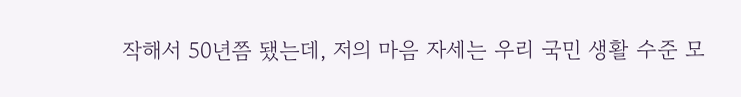작해서 50년쯤 됐는데, 저의 마음 자세는 우리 국민 생활 수준 모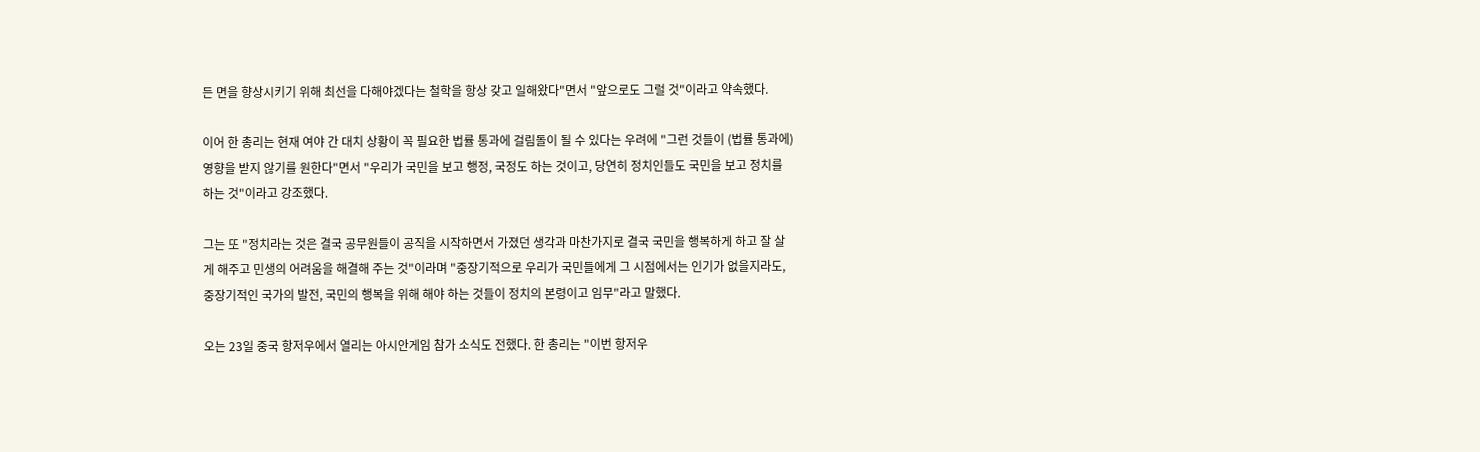든 면을 향상시키기 위해 최선을 다해야겠다는 철학을 항상 갖고 일해왔다"면서 "앞으로도 그럴 것"이라고 약속했다.

이어 한 총리는 현재 여야 간 대치 상황이 꼭 필요한 법률 통과에 걸림돌이 될 수 있다는 우려에 "그런 것들이 (법률 통과에) 영향을 받지 않기를 원한다"면서 "우리가 국민을 보고 행정, 국정도 하는 것이고, 당연히 정치인들도 국민을 보고 정치를 하는 것"이라고 강조했다.

그는 또 "정치라는 것은 결국 공무원들이 공직을 시작하면서 가졌던 생각과 마찬가지로 결국 국민을 행복하게 하고 잘 살게 해주고 민생의 어려움을 해결해 주는 것"이라며 "중장기적으로 우리가 국민들에게 그 시점에서는 인기가 없을지라도, 중장기적인 국가의 발전, 국민의 행복을 위해 해야 하는 것들이 정치의 본령이고 임무"라고 말했다.

오는 23일 중국 항저우에서 열리는 아시안게임 참가 소식도 전했다. 한 총리는 "이번 항저우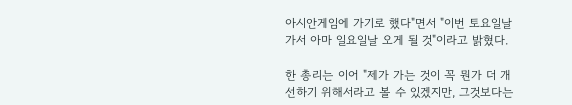아시안게임에 가기로 했다"면서 "이번 토요일날 가서 아마 일요일날 오게 될 것"이라고 밝혔다.

한 총리는 이어 "제가 가는 것이 꼭 뭔가 더 개선하기 위해서라고 볼 수 있겠지만, 그것보다는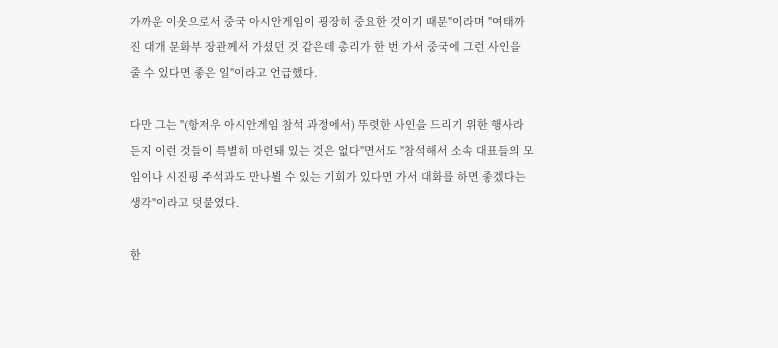가까운 이웃으로서 중국 아시안게임이 굉장히 중요한 것이기 때문"이라며 "여태까진 대개 문화부 장관께서 가셨던 것 같은데 총리가 한 번 가서 중국에 그런 사인을 줄 수 있다면 좋은 일"이라고 언급했다.

다만 그는 "(항저우 아시안게임 참석 과정에서) 뚜렷한 사인을 드리기 위한 행사라든지 이런 것들이 특별히 마련돼 있는 것은 없다"면서도 "참석해서 소속 대표들의 모임이나 시진핑 주석과도 만나뵐 수 있는 기회가 있다면 가서 대화를 하면 좋겠다는 생각"이라고 덧붙였다.

한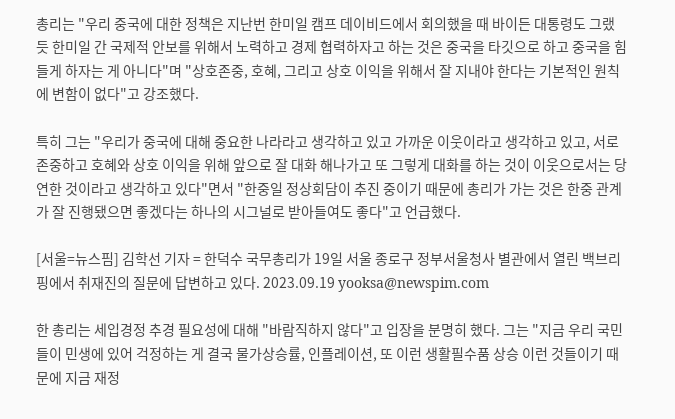총리는 "우리 중국에 대한 정책은 지난번 한미일 캠프 데이비드에서 회의했을 때 바이든 대통령도 그랬듯 한미일 간 국제적 안보를 위해서 노력하고 경제 협력하자고 하는 것은 중국을 타깃으로 하고 중국을 힘들게 하자는 게 아니다"며 "상호존중, 호혜, 그리고 상호 이익을 위해서 잘 지내야 한다는 기본적인 원칙에 변함이 없다"고 강조했다.

특히 그는 "우리가 중국에 대해 중요한 나라라고 생각하고 있고 가까운 이웃이라고 생각하고 있고, 서로 존중하고 호혜와 상호 이익을 위해 앞으로 잘 대화 해나가고 또 그렇게 대화를 하는 것이 이웃으로서는 당연한 것이라고 생각하고 있다"면서 "한중일 정상회담이 추진 중이기 때문에 총리가 가는 것은 한중 관계가 잘 진행됐으면 좋겠다는 하나의 시그널로 받아들여도 좋다"고 언급했다.

[서울=뉴스핌] 김학선 기자 = 한덕수 국무총리가 19일 서울 종로구 정부서울청사 별관에서 열린 백브리핑에서 취재진의 질문에 답변하고 있다. 2023.09.19 yooksa@newspim.com

한 총리는 세입경정 추경 필요성에 대해 "바람직하지 않다"고 입장을 분명히 했다. 그는 "지금 우리 국민들이 민생에 있어 걱정하는 게 결국 물가상승률, 인플레이션, 또 이런 생활필수품 상승 이런 것들이기 때문에 지금 재정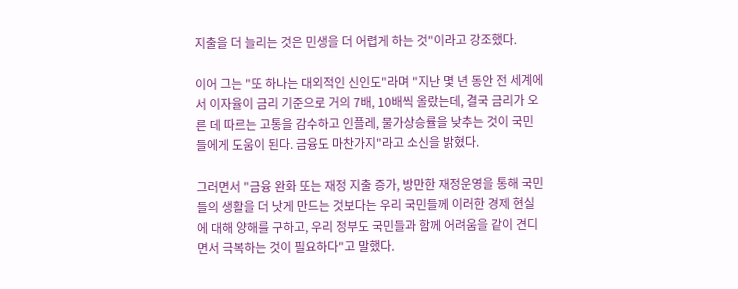지출을 더 늘리는 것은 민생을 더 어렵게 하는 것"이라고 강조했다.

이어 그는 "또 하나는 대외적인 신인도"라며 "지난 몇 년 동안 전 세계에서 이자율이 금리 기준으로 거의 7배, 10배씩 올랐는데, 결국 금리가 오른 데 따르는 고통을 감수하고 인플레, 물가상승률을 낮추는 것이 국민들에게 도움이 된다. 금융도 마찬가지"라고 소신을 밝혔다.

그러면서 "금융 완화 또는 재정 지출 증가, 방만한 재정운영을 통해 국민들의 생활을 더 낫게 만드는 것보다는 우리 국민들께 이러한 경제 현실에 대해 양해를 구하고, 우리 정부도 국민들과 함께 어려움을 같이 견디면서 극복하는 것이 필요하다"고 말했다.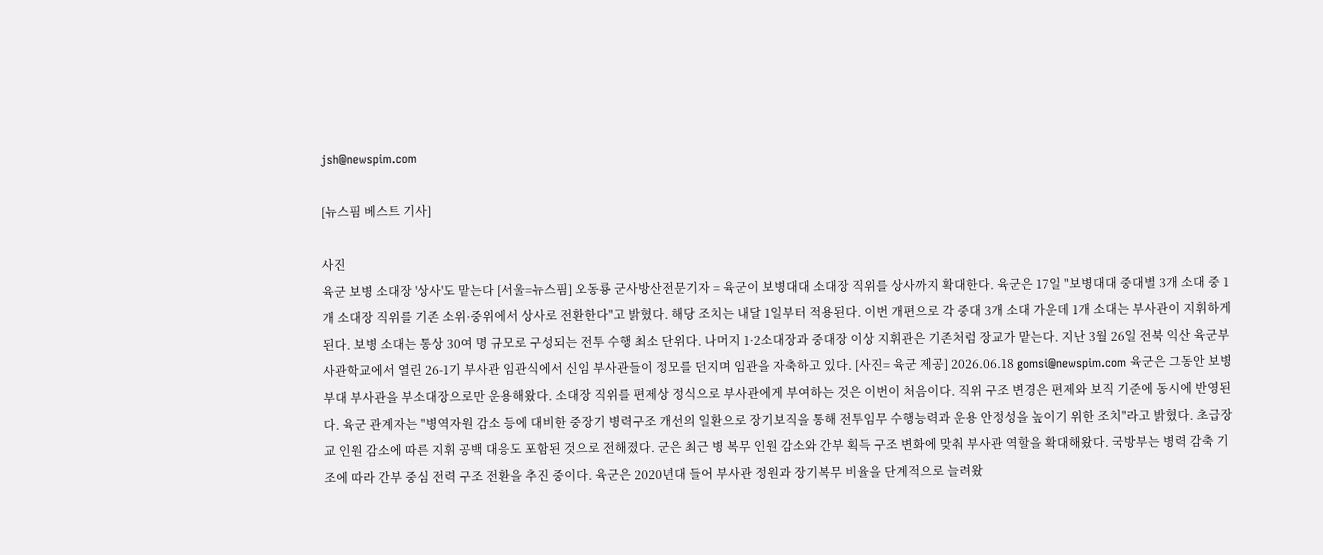jsh@newspim.com

[뉴스핌 베스트 기사]

사진
육군 보병 소대장 '상사'도 맡는다 [서울=뉴스핌] 오동룡 군사방산전문기자 = 육군이 보병대대 소대장 직위를 상사까지 확대한다. 육군은 17일 "보병대대 중대별 3개 소대 중 1개 소대장 직위를 기존 소위·중위에서 상사로 전환한다"고 밝혔다. 해당 조치는 내달 1일부터 적용된다. 이번 개편으로 각 중대 3개 소대 가운데 1개 소대는 부사관이 지휘하게 된다. 보병 소대는 통상 30여 명 규모로 구성되는 전투 수행 최소 단위다. 나머지 1·2소대장과 중대장 이상 지휘관은 기존처럼 장교가 맡는다. 지난 3월 26일 전북 익산 육군부사관학교에서 열린 26-1기 부사관 임관식에서 신임 부사관들이 정모를 던지며 임관을 자축하고 있다. [사진= 육군 제공] 2026.06.18 gomsi@newspim.com 육군은 그동안 보병부대 부사관을 부소대장으로만 운용해왔다. 소대장 직위를 편제상 정식으로 부사관에게 부여하는 것은 이번이 처음이다. 직위 구조 변경은 편제와 보직 기준에 동시에 반영된다. 육군 관계자는 "병역자원 감소 등에 대비한 중장기 병력구조 개선의 일환으로 장기보직을 통해 전투임무 수행능력과 운용 안정성을 높이기 위한 조치"라고 밝혔다. 초급장교 인원 감소에 따른 지휘 공백 대응도 포함된 것으로 전해졌다. 군은 최근 병 복무 인원 감소와 간부 획득 구조 변화에 맞춰 부사관 역할을 확대해왔다. 국방부는 병력 감축 기조에 따라 간부 중심 전력 구조 전환을 추진 중이다. 육군은 2020년대 들어 부사관 정원과 장기복무 비율을 단계적으로 늘려왔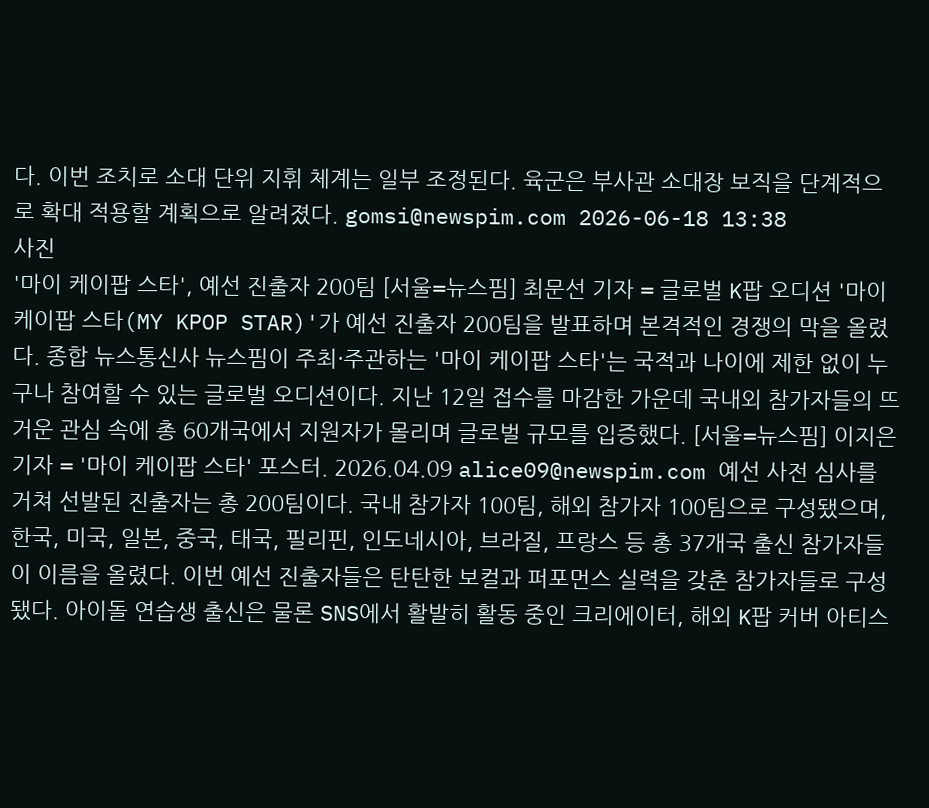다. 이번 조치로 소대 단위 지휘 체계는 일부 조정된다. 육군은 부사관 소대장 보직을 단계적으로 확대 적용할 계획으로 알려졌다. gomsi@newspim.com 2026-06-18 13:38
사진
'마이 케이팝 스타', 예선 진출자 200팀 [서울=뉴스핌] 최문선 기자 = 글로벌 K팝 오디션 '마이 케이팝 스타(MY KPOP STAR)'가 예선 진출자 200팀을 발표하며 본격적인 경쟁의 막을 올렸다. 종합 뉴스통신사 뉴스핌이 주최·주관하는 '마이 케이팝 스타'는 국적과 나이에 제한 없이 누구나 참여할 수 있는 글로벌 오디션이다. 지난 12일 접수를 마감한 가운데 국내외 참가자들의 뜨거운 관심 속에 총 60개국에서 지원자가 몰리며 글로벌 규모를 입증했다. [서울=뉴스핌] 이지은 기자 = '마이 케이팝 스타' 포스터. 2026.04.09 alice09@newspim.com 예선 사전 심사를 거쳐 선발된 진출자는 총 200팀이다. 국내 참가자 100팀, 해외 참가자 100팀으로 구성됐으며, 한국, 미국, 일본, 중국, 태국, 필리핀, 인도네시아, 브라질, 프랑스 등 총 37개국 출신 참가자들이 이름을 올렸다. 이번 예선 진출자들은 탄탄한 보컬과 퍼포먼스 실력을 갖춘 참가자들로 구성됐다. 아이돌 연습생 출신은 물론 SNS에서 활발히 활동 중인 크리에이터, 해외 K팝 커버 아티스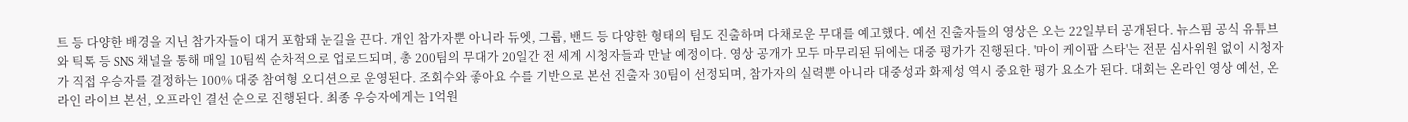트 등 다양한 배경을 지닌 참가자들이 대거 포함돼 눈길을 끈다. 개인 참가자뿐 아니라 듀엣, 그룹, 밴드 등 다양한 형태의 팀도 진출하며 다채로운 무대를 예고했다. 예선 진출자들의 영상은 오는 22일부터 공개된다. 뉴스핌 공식 유튜브와 틱톡 등 SNS 채널을 통해 매일 10팀씩 순차적으로 업로드되며, 총 200팀의 무대가 20일간 전 세계 시청자들과 만날 예정이다. 영상 공개가 모두 마무리된 뒤에는 대중 평가가 진행된다. '마이 케이팝 스타'는 전문 심사위원 없이 시청자가 직접 우승자를 결정하는 100% 대중 참여형 오디션으로 운영된다. 조회수와 좋아요 수를 기반으로 본선 진출자 30팀이 선정되며, 참가자의 실력뿐 아니라 대중성과 화제성 역시 중요한 평가 요소가 된다. 대회는 온라인 영상 예선, 온라인 라이브 본선, 오프라인 결선 순으로 진행된다. 최종 우승자에게는 1억원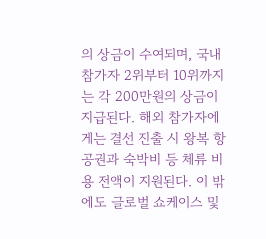의 상금이 수여되며, 국내 참가자 2위부터 10위까지는 각 200만원의 상금이 지급된다. 해외 참가자에게는 결선 진출 시 왕복 항공권과 숙박비 등 체류 비용 전액이 지원된다. 이 밖에도 글로벌 쇼케이스 및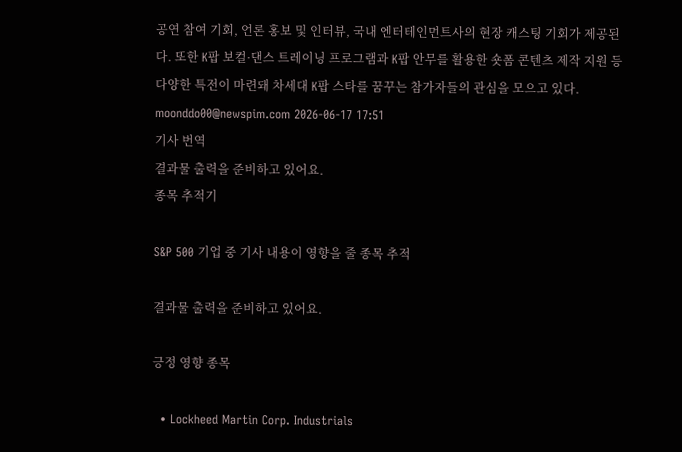공연 참여 기회, 언론 홍보 및 인터뷰, 국내 엔터테인먼트사의 현장 캐스팅 기회가 제공된다. 또한 K팝 보컬·댄스 트레이닝 프로그램과 K팝 안무를 활용한 숏폼 콘텐츠 제작 지원 등 다양한 특전이 마련돼 차세대 K팝 스타를 꿈꾸는 참가자들의 관심을 모으고 있다. moonddo00@newspim.com 2026-06-17 17:51
기사 번역
결과물 출력을 준비하고 있어요.
종목 추적기

S&P 500 기업 중 기사 내용이 영향을 줄 종목 추적

결과물 출력을 준비하고 있어요.

긍정 영향 종목

  • Lockheed Martin Corp. Industrials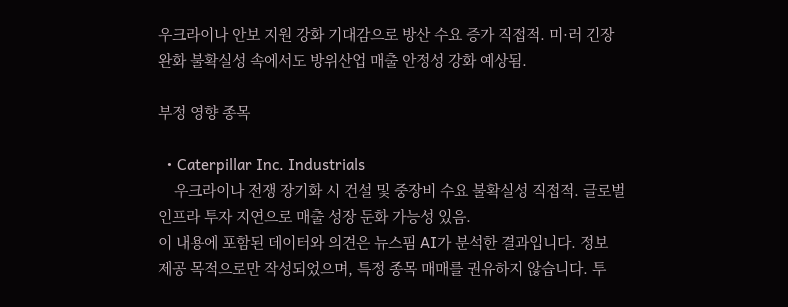우크라이나 안보 지원 강화 기대감으로 방산 수요 증가 직접적. 미·러 긴장 완화 불확실성 속에서도 방위산업 매출 안정성 강화 예상됨.

부정 영향 종목

  • Caterpillar Inc. Industrials
    우크라이나 전쟁 장기화 시 건설 및 중장비 수요 불확실성 직접적. 글로벌 인프라 투자 지연으로 매출 성장 둔화 가능성 있음.
이 내용에 포함된 데이터와 의견은 뉴스핌 AI가 분석한 결과입니다. 정보 제공 목적으로만 작성되었으며, 특정 종목 매매를 권유하지 않습니다. 투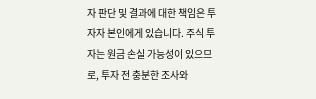자 판단 및 결과에 대한 책임은 투자자 본인에게 있습니다. 주식 투자는 원금 손실 가능성이 있으므로, 투자 전 충분한 조사와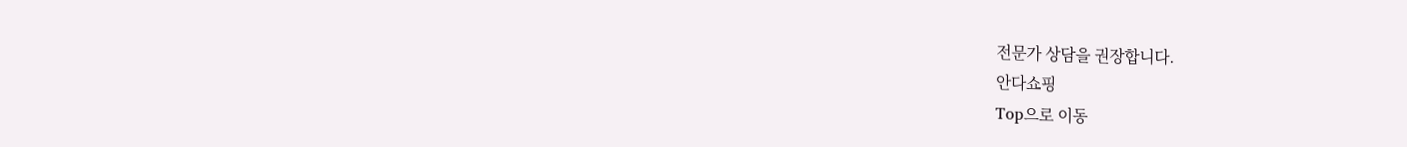전문가 상담을 권장합니다.
안다쇼핑
Top으로 이동